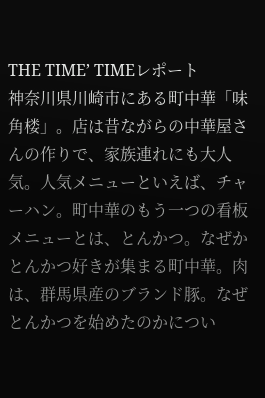THE TIME’ TIMEレポート
神奈川県川崎市にある町中華「味角楼」。店は昔ながらの中華屋さんの作りで、家族連れにも大人気。人気メニューといえば、チャーハン。町中華のもう一つの看板メニューとは、とんかつ。なぜかとんかつ好きが集まる町中華。肉は、群馬県産のブランド豚。なぜとんかつを始めたのかについ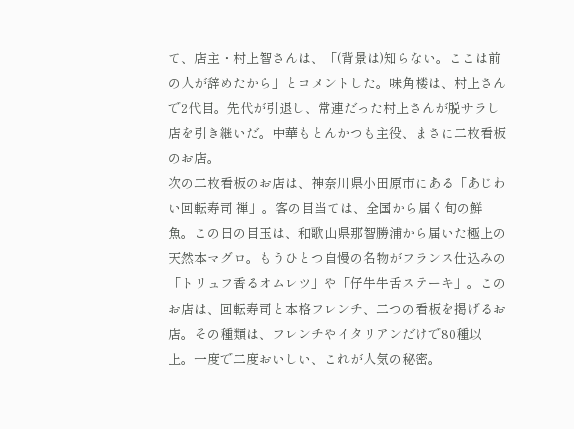て、店主・村上智さんは、「(背景は)知らない。ここは前の人が辞めたから」とコメントした。味角楼は、村上さんで2代目。先代が引退し、常連だった村上さんが脱サラし店を引き継いだ。中華もとんかつも主役、まさに二枚看板のお店。
次の二枚看板のお店は、神奈川県小田原市にある「あじわい回転寿司 禅」。客の目当ては、全国から届く旬の鮮魚。この日の目玉は、和歌山県那智勝浦から届いた極上の天然本マグロ。もうひとつ自慢の名物がフランス仕込みの「トリュフ香るオムレツ」や「仔牛牛舌ステーキ」。このお店は、回転寿司と本格フレンチ、二つの看板を掲げるお店。その種類は、フレンチやイタリアンだけで80種以上。一度で二度おいしい、これが人気の秘密。